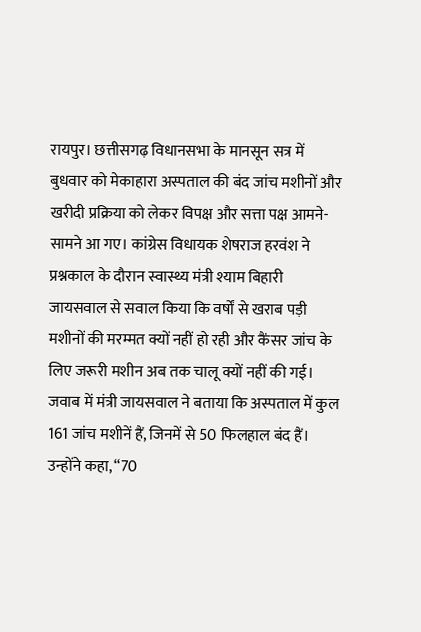रायपुर। छत्तीसगढ़ विधानसभा के मानसून सत्र में बुधवार को मेकाहारा अस्पताल की बंद जांच मशीनों और खरीदी प्रक्रिया को लेकर विपक्ष और सत्ता पक्ष आमने-सामने आ गए। कांग्रेस विधायक शेषराज हरवंश ने प्रश्नकाल के दौरान स्वास्थ्य मंत्री श्याम बिहारी जायसवाल से सवाल किया कि वर्षों से खराब पड़ी मशीनों की मरम्मत क्यों नहीं हो रही और कैंसर जांच के लिए जरूरी मशीन अब तक चालू क्यों नहीं की गई।
जवाब में मंत्री जायसवाल ने बताया कि अस्पताल में कुल 161 जांच मशीनें हैं, जिनमें से 50 फिलहाल बंद हैं। उन्होंने कहा, “70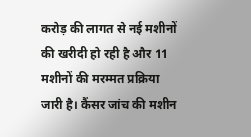करोड़ की लागत से नई मशीनों की खरीदी हो रही है और 11 मशीनों की मरम्मत प्रक्रिया जारी है। कैंसर जांच की मशीन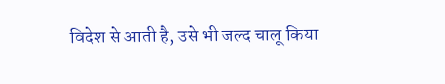विदेश से आती है, उसे भी जल्द चालू किया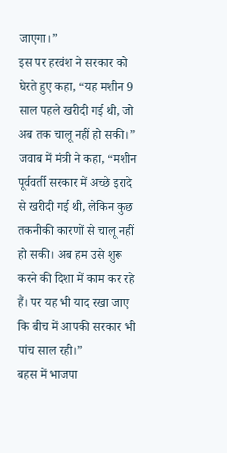जाएगा।”
इस पर हरवंश ने सरकार को घेरते हुए कहा, “यह मशीन 9 साल पहले खरीदी गई थी, जो अब तक चालू नहीं हो सकी।” जवाब में मंत्री ने कहा, “मशीन पूर्ववर्ती सरकार में अच्छे इरादे से खरीदी गई थी, लेकिन कुछ तकनीकी कारणों से चालू नहीं हो सकी। अब हम उसे शुरू करने की दिशा में काम कर रहे हैं। पर यह भी याद रखा जाए कि बीच में आपकी सरकार भी पांच साल रही।”
बहस में भाजपा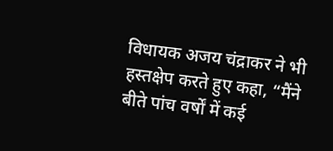विधायक अजय चंद्राकर ने भी हस्तक्षेप करते हुए कहा, “मैंने बीते पांच वर्षों में कई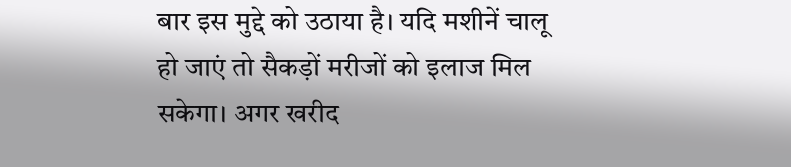बार इस मुद्दे को उठाया है। यदि मशीनें चालू हो जाएं तो सैकड़ों मरीजों को इलाज मिल सकेगा। अगर खरीद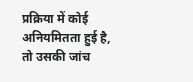प्रक्रिया में कोई अनियमितता हुई है, तो उसकी जांच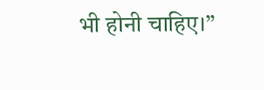भी होनी चाहिए।”